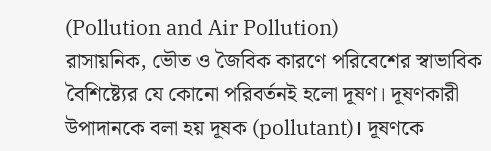(Pollution and Air Pollution)
রাসায়নিক, ভৌত ও জৈবিক কারণে পরিবেশের স্বাভাবিক বৈশিষ্ট্যের যে কোনো পরিবর্তনই হলো দূষণ। দূষণকারী উপাদানকে বলা হয় দূষক (pollutant)। দূষণকে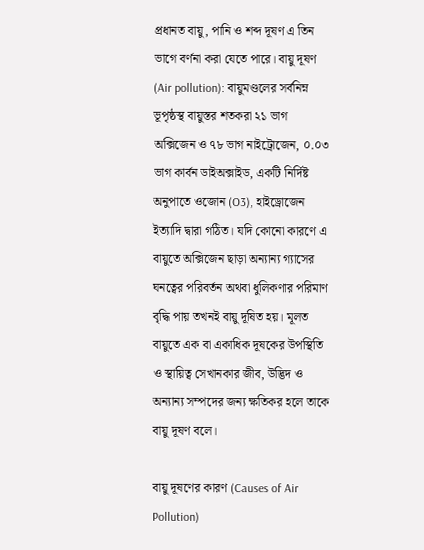প্রধানত বায়ু, পানি ও শব্দ দূষণ এ তিন ভাগে বর্ণনা করা যেতে পারে। বায়ু দূষণ
(Air pollution): বায়ুমণ্ডলের সর্বনিম্ন ভূপৃষ্ঠস্থ বায়ুস্তর শতকরা ২১ ভাগ অক্সিজেন ও ৭৮ ভাগ নাইট্রোজেন, ০.০৩ ভাগ কার্বন ডাইঅক্সাইড, একটি নির্দিষ্ট অনুপাতে ওজোন (O3), হাইড্রোজেন ইত্যাদি দ্বারা গঠিত। যদি কোনো কারণে এ বায়ুতে অক্সিজেন ছাড়া অন্যান্য গ্যাসের ঘনত্বের পরিবর্তন অথবা ধুলিকণার পরিমাণ বৃদ্ধি পায় তখনই বায়ু দূষিত হয়। মূলত বায়ুতে এক বা একাধিক দূষকের উপস্থিতি ও স্থায়িত্ব সেখানকার জীব, উদ্ভিদ ও অন্যান্য সম্পদের জন্য ক্ষতিকর হলে তাকে বায়ু দূষণ বলে।

বায়ু দূষণের কারণ (Causes of Air Pollution)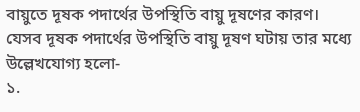বায়ুতে দূষক পদার্থের উপস্থিতি বায়ু দূষণের কারণ। যেসব দূষক পদার্থের উপস্থিতি বায়ু দূষণ ঘটায় তার মধ্যে উল্লেখযোগ্য হলো-
১.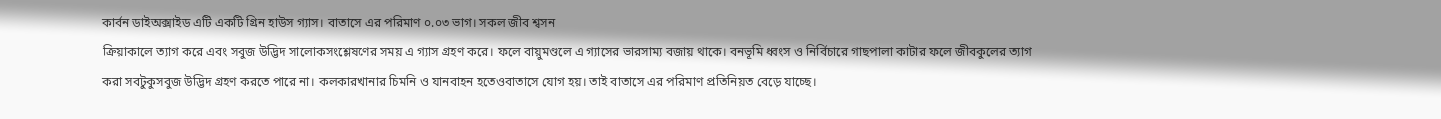কার্বন ডাইঅক্সাইড এটি একটি গ্রিন হাউস গ্যাস। বাতাসে এর পরিমাণ ০.০৩ ভাগ। সকল জীব শ্বসন
ক্রিয়াকালে ত্যাগ করে এবং সবুজ উদ্ভিদ সালোকসংশ্লেষণের সময় এ গ্যাস গ্রহণ করে। ফলে বায়ুমণ্ডলে এ গ্যাসের ভারসাম্য বজায় থাকে। বনভূমি ধ্বংস ও নির্বিচারে গাছপালা কাটার ফলে জীবকুলের ত্যাগ করা সবটুকুসবুজ উদ্ভিদ গ্রহণ করতে পারে না। কলকারখানার চিমনি ও যানবাহন হতেওবাতাসে যোগ হয়। তাই বাতাসে এর পরিমাণ প্রতিনিয়ত বেড়ে যাচ্ছে।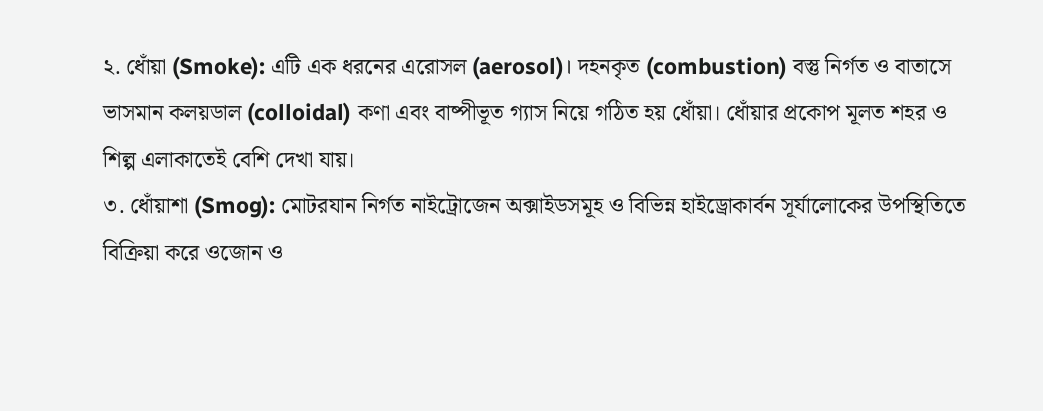২. ধোঁয়া (Smoke): এটি এক ধরনের এরোসল (aerosol)। দহনকৃত (combustion) বস্তু নির্গত ও বাতাসে ভাসমান কলয়ডাল (colloidal) কণা এবং বাষ্পীভূত গ্যাস নিয়ে গঠিত হয় ধোঁয়া। ধোঁয়ার প্রকোপ মূলত শহর ও শিল্প এলাকাতেই বেশি দেখা যায়।
৩. ধোঁয়াশা (Smog): মোটরযান নির্গত নাইট্রোজেন অক্সাইডসমূহ ও বিভিন্ন হাইড্রোকার্বন সূর্যালোকের উপস্থিতিতে বিক্রিয়া করে ওজোন ও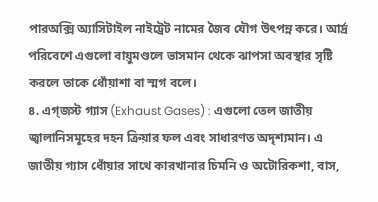পারঅক্সি অ্যাসিটাইল নাইট্রেট নামের জৈব যৌগ উৎপন্ন করে। আর্দ্র পরিবেশে এগুলো বায়ুমণ্ডলে ভাসমান থেকে ঝাপসা অবস্থার সৃষ্টি করলে তাকে ধোঁয়াশা বা স্মগ বলে।
৪. এগ্জস্ট গ্যাস (Exhaust Gases) : এগুলো তেল জাতীয় জ্বালানিসমূহের দহন ক্রিয়ার ফল এবং সাধারণত অদৃশ্যমান। এ জাতীয় গ্যাস ধোঁয়ার সাথে কারখানার চিমনি ও অটোরিকশা, বাস,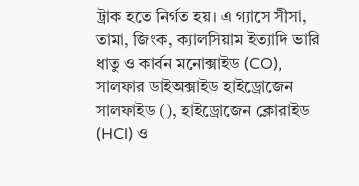ট্রাক হতে নির্গত হয়। এ গ্যাসে সীসা, তামা, জিংক, ক্যালসিয়াম ইত্যাদি ভারি ধাতু ও কার্বন মনোক্সাইড (CO), সালফার ডাইঅক্সাইড হাইড্রোজেন সালফাইড (), হাইড্রোজেন ক্লোরাইড (HCl) ও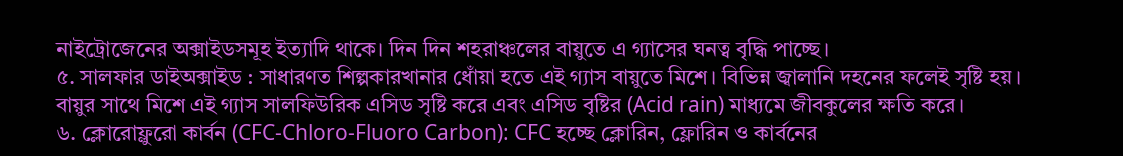নাইট্রোজেনের অক্সাইডসমূহ ইত্যাদি থাকে। দিন দিন শহরাঞ্চলের বায়ুতে এ গ্যাসের ঘনত্ব বৃদ্ধি পাচ্ছে।
৫. সালফার ডাইঅক্সাইড : সাধারণত শিল্পকারখানার ধোঁয়া হতে এই গ্যাস বায়ুতে মিশে। বিভিন্ন জ্বালানি দহনের ফলেই সৃষ্টি হয়। বায়ুর সাথে মিশে এই গ্যাস সালফিউরিক এসিড সৃষ্টি করে এবং এসিড বৃষ্টির (Acid rain) মাধ্যমে জীবকুলের ক্ষতি করে।
৬. ক্লোরোফ্লুরো কার্বন (CFC-Chloro-Fluoro Carbon): CFC হচ্ছে ক্লোরিন, ফ্লোরিন ও কার্বনের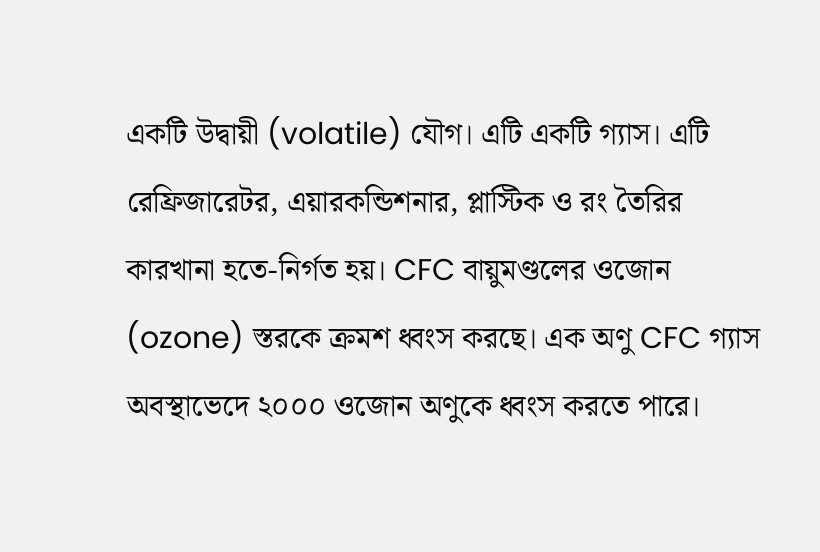একটি উদ্বায়ী (volatile) যৌগ। এটি একটি গ্যাস। এটি রেফ্রিজারেটর, এয়ারকন্ডিশনার, প্লাস্টিক ও রং তৈরির কারখানা হতে-নির্গত হয়। CFC বায়ুমণ্ডলের ওজোন (ozone) স্তরকে ক্রমশ ধ্বংস করছে। এক অণু CFC গ্যাস অবস্থাভেদে ২০০০ ওজোন অণুকে ধ্বংস করতে পারে।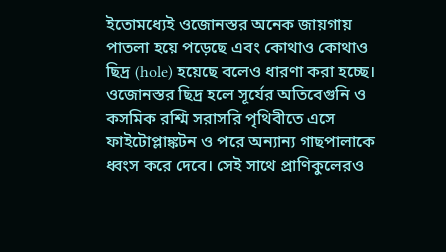ইতোমধ্যেই ওজোনস্তর অনেক জায়গায় পাতলা হয়ে পড়েছে এবং কোথাও কোথাও ছিদ্র (hole) হয়েছে বলেও ধারণা করা হচ্ছে। ওজোনস্তর ছিদ্র হলে সূর্যের অতিবেগুনি ও কসমিক রশ্মি সরাসরি পৃথিবীতে এসে ফাইটোপ্লাঙ্কটন ও পরে অন্যান্য গাছপালাকে ধ্বংস করে দেবে। সেই সাথে প্রাণিকুলেরও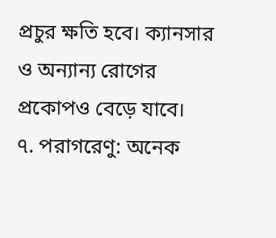প্রচুর ক্ষতি হবে। ক্যানসার ও অন্যান্য রোগের প্রকোপও বেড়ে যাবে।
৭. পরাগরেণু: অনেক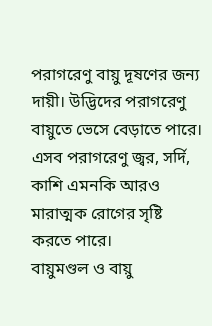পরাগরেণু বায়ু দূষণের জন্য দায়ী। উদ্ভিদের পরাগরেণু বায়ুতে ভেসে বেড়াতে পারে। এসব পরাগরেণু জ্বর, সর্দি, কাশি এমনকি আরও মারাত্মক রোগের সৃষ্টি করতে পারে।
বায়ুমণ্ডল ও বায়ু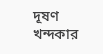দূষণ খন্দকার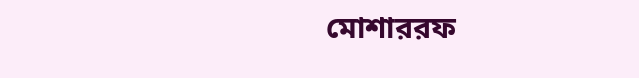মোশাররফ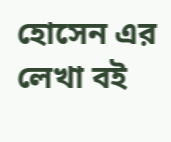হোসেন এর লেখা বই